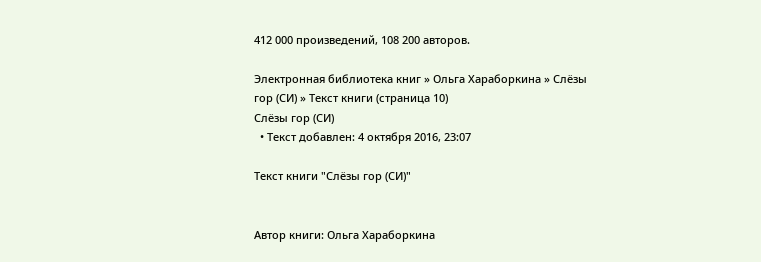412 000 произведений, 108 200 авторов.

Электронная библиотека книг » Ольга Хараборкина » Слёзы гор (СИ) » Текст книги (страница 10)
Слёзы гор (СИ)
  • Текст добавлен: 4 октября 2016, 23:07

Текст книги "Слёзы гор (СИ)"


Автор книги: Ольга Хараборкина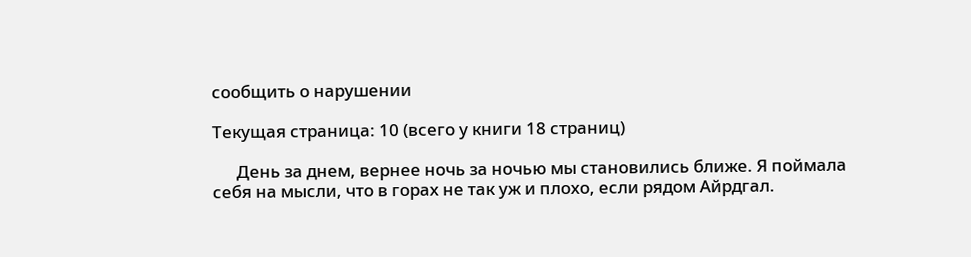сообщить о нарушении

Текущая страница: 10 (всего у книги 18 страниц)

      День за днем, вернее ночь за ночью мы становились ближе. Я поймала себя на мысли, что в горах не так уж и плохо, если рядом Айрдгал.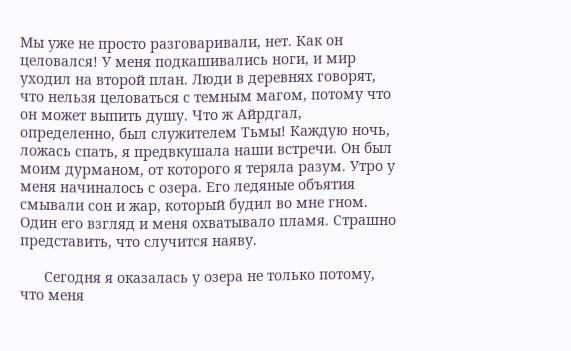Мы уже не просто разговаривали, нет. Как он целовался! У меня подкашивались ноги, и мир уходил на второй план. Люди в деревнях говорят, что нельзя целоваться с темным магом, потому что он может выпить душу. Что ж Айрдгал, определенно, был служителем Тьмы! Каждую ночь, ложась спать, я предвкушала наши встречи. Он был моим дурманом, от которого я теряла разум. Утро у меня начиналось с озера. Его ледяные объятия смывали сон и жар, который будил во мне гном. Один его взгляд и меня охватывало пламя. Страшно представить, что случится наяву.

      Сегодня я оказалась у озера не только потому, что меня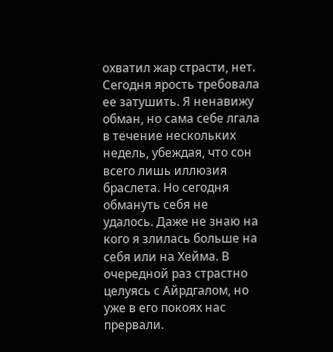охватил жар страсти, нет. Сегодня ярость требовала ее затушить. Я ненавижу обман, но сама себе лгала в течение нескольких недель, убеждая, что сон всего лишь иллюзия браслета. Но сегодня обмануть себя не удалось. Даже не знаю на кого я злилась больше на себя или на Хейма. В очередной раз страстно целуясь с Айрдгалом, но уже в его покоях нас прервали.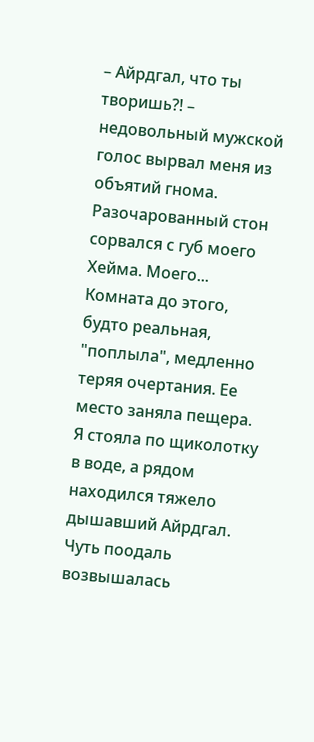– Айрдгал, что ты творишь?! – недовольный мужской голос вырвал меня из объятий гнома. Разочарованный стон сорвался с губ моего Хейма. Моего... Комната до этого, будто реальная, "поплыла", медленно теряя очертания. Ее место заняла пещера. Я стояла по щиколотку в воде, а рядом находился тяжело дышавший Айрдгал. Чуть поодаль возвышалась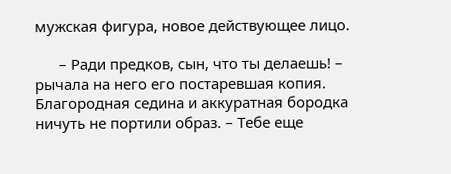мужская фигура, новое действующее лицо.

      – Ради предков, сын, что ты делаешь! – рычала на него его постаревшая копия. Благородная седина и аккуратная бородка ничуть не портили образ. – Тебе еще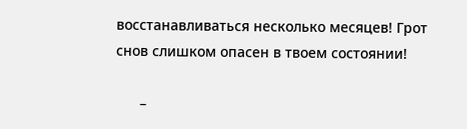восстанавливаться несколько месяцев! Грот снов слишком опасен в твоем состоянии!

      –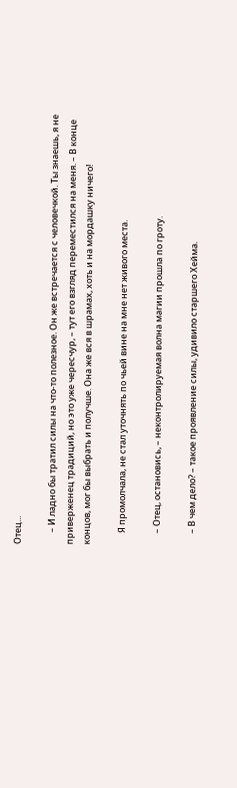Отец...

      – И ладно бы тратил силы на что-то полезное. Он же встречается с человечкой. Ты знаешь, я не приверженец традиций, но это уже чересчур, – тут его взгляд переместился на меня. – В конце концов, мог бы выбрать и получше. Она же вся в шрамах, хоть и на мордашку ничего!

      Я промолчала, не стал уточнять по чьей вине на мне нет живого места.

      – Отец, остановись, – неконтролируемая волна магии прошла по гроту.

      – В чем дело? – такое проявление силы, удивило старшего Хейма.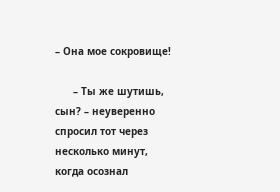– Она мое сокровище!

      – Ты же шутишь, сын? – неуверенно спросил тот через несколько минут, когда осознал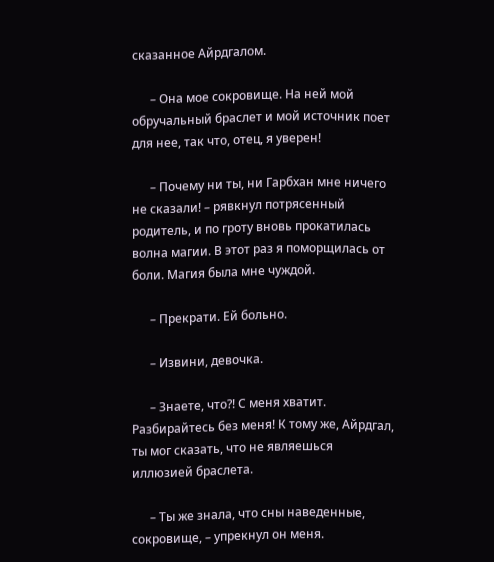сказанное Айрдгалом.

      – Она мое сокровище. На ней мой обручальный браслет и мой источник поет для нее, так что, отец, я уверен!

      – Почему ни ты, ни Гарбхан мне ничего не сказали! – рявкнул потрясенный родитель, и по гроту вновь прокатилась волна магии. В этот раз я поморщилась от боли. Магия была мне чуждой.

      – Прекрати. Ей больно.

      – Извини, девочка.

      – Знаете, что?! С меня хватит. Разбирайтесь без меня! К тому же, Айрдгал, ты мог сказать, что не являешься иллюзией браслета.

      – Ты же знала, что сны наведенные, сокровище, – упрекнул он меня.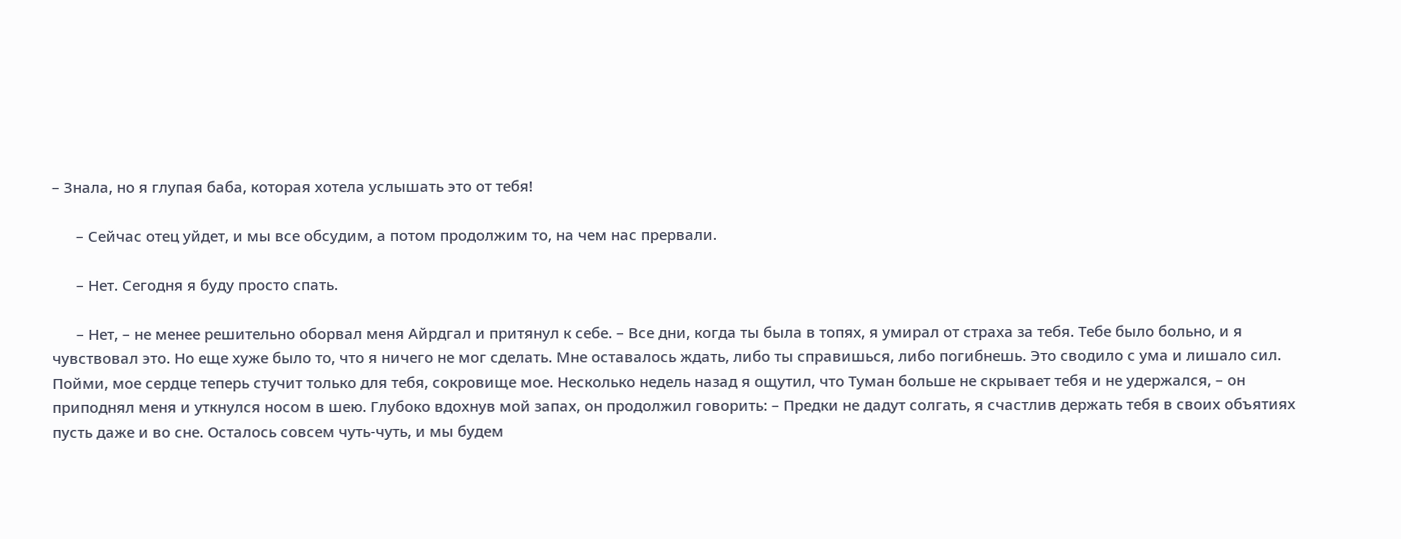– Знала, но я глупая баба, которая хотела услышать это от тебя!

      – Сейчас отец уйдет, и мы все обсудим, а потом продолжим то, на чем нас прервали.

      – Нет. Сегодня я буду просто спать.

      – Нет, – не менее решительно оборвал меня Айрдгал и притянул к себе. – Все дни, когда ты была в топях, я умирал от страха за тебя. Тебе было больно, и я чувствовал это. Но еще хуже было то, что я ничего не мог сделать. Мне оставалось ждать, либо ты справишься, либо погибнешь. Это сводило с ума и лишало сил. Пойми, мое сердце теперь стучит только для тебя, сокровище мое. Несколько недель назад я ощутил, что Туман больше не скрывает тебя и не удержался, – он приподнял меня и уткнулся носом в шею. Глубоко вдохнув мой запах, он продолжил говорить: – Предки не дадут солгать, я счастлив держать тебя в своих объятиях пусть даже и во сне. Осталось совсем чуть-чуть, и мы будем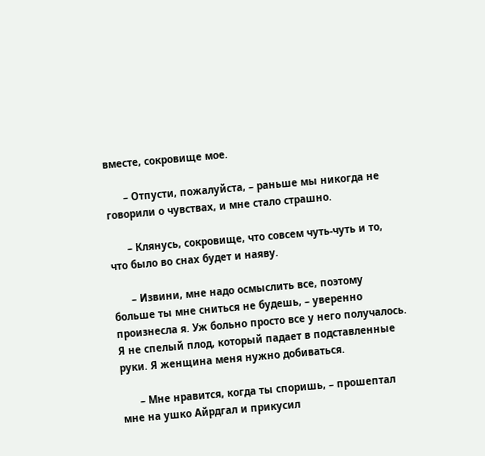вместе, сокровище мое.

      – Отпусти, пожалуйста, – раньше мы никогда не говорили о чувствах, и мне стало страшно.

      – Клянусь, сокровище, что совсем чуть-чуть и то, что было во снах будет и наяву.

      – Извини, мне надо осмыслить все, поэтому больше ты мне сниться не будешь, – уверенно произнесла я. Уж больно просто все у него получалось. Я не спелый плод, который падает в подставленные руки. Я женщина меня нужно добиваться.

      – Мне нравится, когда ты споришь, – прошептал мне на ушко Айрдгал и прикусил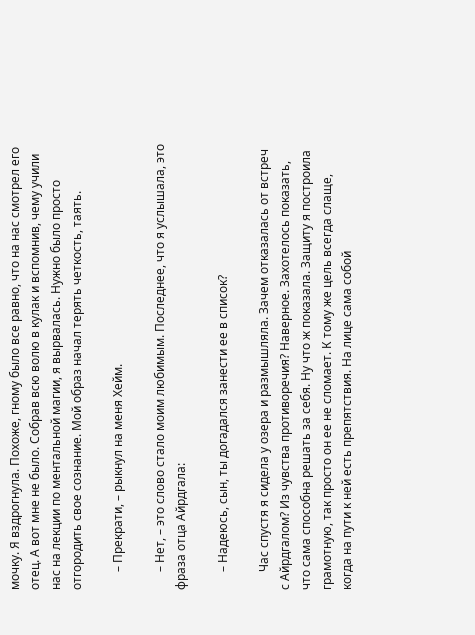мочку. Я вздрогнула. Похоже, гному было все равно, что на нас смотрел его отец. А вот мне не было. Собрав всю волю в кулак и вспомнив, чему учили нас на лекции по ментальной магии, я вырвалась. Нужно было просто отгородить свое сознание. Мой образ начал терять четкость, таять.

      – Прекрати, – рыкнул на меня Хейм.

      – Нет, – это слово стало моим любимым. Последнее, что я услышала, это фраза отца Айрдгала:

      – Надеюсь, сын, ты догадался занести ее в список?

      Час спустя я сидела у озера и размышляла. Зачем отказалась от встреч с Айрдгалом? Из чувства противоречия? Наверное. Захотелось показать, что сама способна решать за себя. Ну что ж показала. Защиту я построила грамотную, так просто он ее не сломает. К тому же цель всегда слаще, когда на пути к ней есть препятствия. На лице сама собой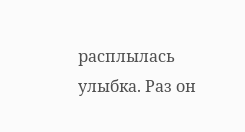расплылась улыбка. Раз он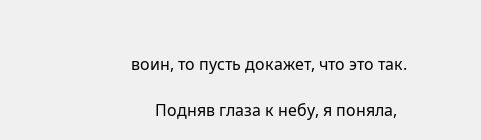воин, то пусть докажет, что это так.

      Подняв глаза к небу, я поняла,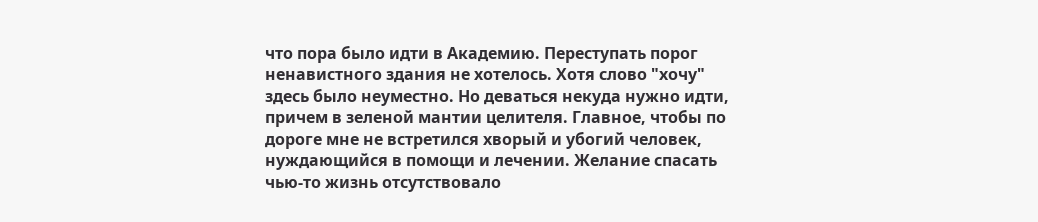что пора было идти в Академию. Переступать порог ненавистного здания не хотелось. Хотя слово "хочу" здесь было неуместно. Но деваться некуда нужно идти, причем в зеленой мантии целителя. Главное, чтобы по дороге мне не встретился хворый и убогий человек, нуждающийся в помощи и лечении. Желание спасать чью-то жизнь отсутствовало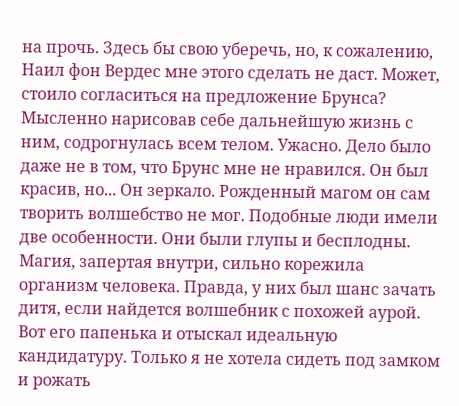на прочь. Здесь бы свою уберечь, но, к сожалению, Наил фон Вердес мне этого сделать не даст. Может, стоило согласиться на предложение Брунса? Мысленно нарисовав себе дальнейшую жизнь с ним, содрогнулась всем телом. Ужасно. Дело было даже не в том, что Брунс мне не нравился. Он был красив, но... Он зеркало. Рожденный магом он сам творить волшебство не мог. Подобные люди имели две особенности. Они были глупы и бесплодны. Магия, запертая внутри, сильно корежила организм человека. Правда, у них был шанс зачать дитя, если найдется волшебник с похожей аурой. Вот его папенька и отыскал идеальную кандидатуру. Только я не хотела сидеть под замком и рожать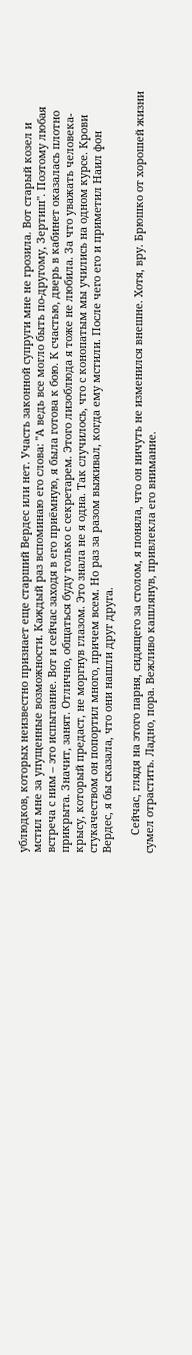ублюдков, которых неизвестно признает еще старший Вердес или нет. Участь законной супруги мне не грозила. Вот старый козел и мстил мне за упущенные возможности. Каждый раз вспоминаю его слова: "А ведь все могло быть по-другому, Зертиш". Поэтому любая встреча с ним – это испытание. Вот и сейчас заходя в его приёмную, я была готова к бою. К счастью, дверь в кабинет оказалась плотно прикрыта. Значит, занят. Отлично, общаться буду только с секретарем. Этого лизоблюда я тоже не любила. За что уважать человека-крысу, который предаст, не моргнув глазом. Это знала не я одна. Так случилось, что с конопатым мы учились на одном курсе. Крови стукачеством он попортил много, причем всем. Но раз за разом выживал, когда ему мстили. После чего его и приметил Наил фон Вердес, я бы сказала, что они нашли друг друга.

      Сейчас, глядя на этого парня, сидящего за столом, я поняла, что он ничуть не изменился внешне. Хотя, вру. Брюшко от хорошей жизни сумел отрастить. Ладно, пора. Вежливо кашлянув, привлекла его внимание.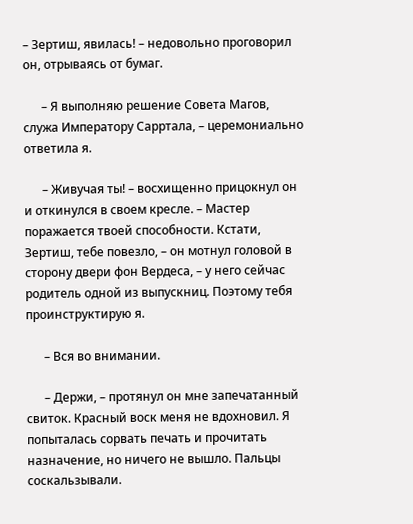– Зертиш, явилась! – недовольно проговорил он, отрываясь от бумаг.

      – Я выполняю решение Совета Магов, служа Императору Сарртала, – церемониально ответила я.

      – Живучая ты! – восхищенно прицокнул он и откинулся в своем кресле. – Мастер поражается твоей способности. Кстати, Зертиш, тебе повезло, – он мотнул головой в сторону двери фон Вердеса, – у него сейчас родитель одной из выпускниц. Поэтому тебя проинструктирую я.

      – Вся во внимании.

      – Держи, – протянул он мне запечатанный свиток. Красный воск меня не вдохновил. Я попыталась сорвать печать и прочитать назначение, но ничего не вышло. Пальцы соскальзывали.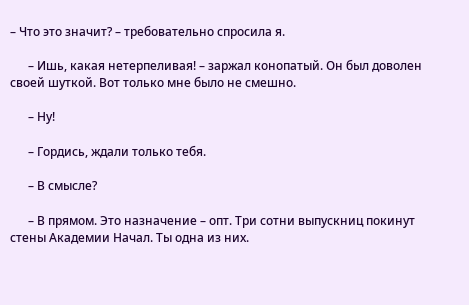– Что это значит? – требовательно спросила я.

      – Ишь, какая нетерпеливая! – заржал конопатый. Он был доволен своей шуткой. Вот только мне было не смешно.

      – Ну!

      – Гордись, ждали только тебя.

      – В смысле?

      – В прямом. Это назначение – опт. Три сотни выпускниц покинут стены Академии Начал. Ты одна из них.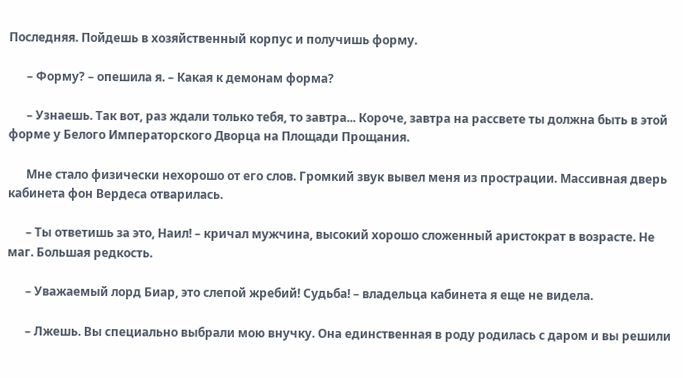Последняя. Пойдешь в хозяйственный корпус и получишь форму.

      – Форму? – опешила я. – Какая к демонам форма?

      – Узнаешь. Так вот, раз ждали только тебя, то завтра... Короче, завтра на рассвете ты должна быть в этой форме у Белого Императорского Дворца на Площади Прощания.

      Мне стало физически нехорошо от его слов. Громкий звук вывел меня из прострации. Массивная дверь кабинета фон Вердеса отварилась.

      – Ты ответишь за это, Наил! – кричал мужчина, высокий хорошо сложенный аристократ в возрасте. Не маг. Большая редкость.

      – Уважаемый лорд Биар, это слепой жребий! Судьба! – владельца кабинета я еще не видела.

      – Лжешь. Вы специально выбрали мою внучку. Она единственная в роду родилась с даром и вы решили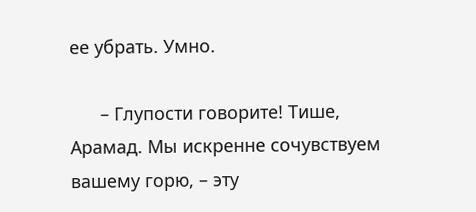ее убрать. Умно.

      – Глупости говорите! Тише, Арамад. Мы искренне сочувствуем вашему горю, – эту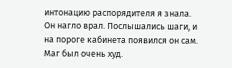интонацию распорядителя я знала. Он нагло врал. Послышались шаги, и на пороге кабинета появился он сам. Маг был очень худ.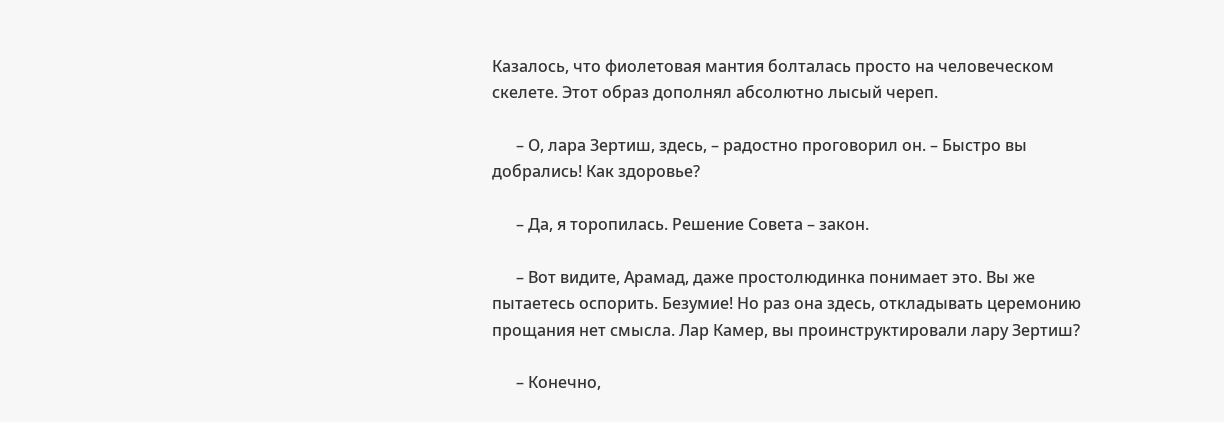Казалось, что фиолетовая мантия болталась просто на человеческом скелете. Этот образ дополнял абсолютно лысый череп.

      – О, лара Зертиш, здесь, – радостно проговорил он. – Быстро вы добрались! Как здоровье?

      – Да, я торопилась. Решение Совета – закон.

      – Вот видите, Арамад, даже простолюдинка понимает это. Вы же пытаетесь оспорить. Безумие! Но раз она здесь, откладывать церемонию прощания нет смысла. Лар Камер, вы проинструктировали лару Зертиш?

      – Конечно,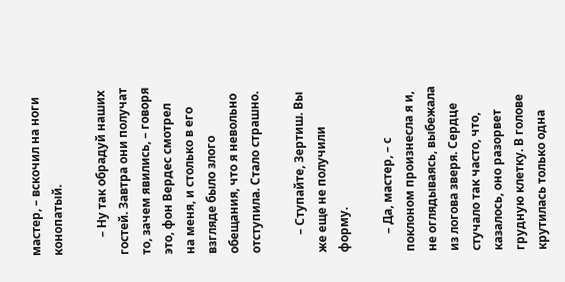мастер, – вскочил на ноги конопатый.

      – Ну так обрадуй наших гостей. Завтра они получат то, зачем явились, – говоря это, фон Вердес смотрел на меня, и столько в его взгляде было злого обещания, что я невольно отступила. Стало страшно.

      – Ступайте, Зертиш. Вы же еще не получили форму.

      – Да, мастер, – с поклоном произнесла я и, не оглядываясь, выбежала из логова зверя. Сердце стучало так часто, что, казалось, оно разорвет грудную клетку. В голове крутилась только одна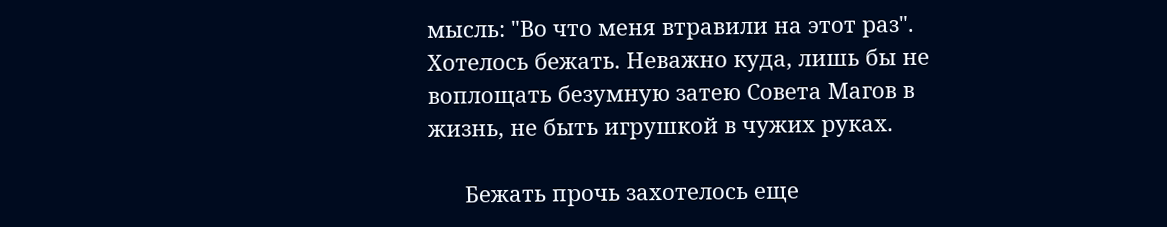мысль: "Во что меня втравили на этот раз". Хотелось бежать. Неважно куда, лишь бы не воплощать безумную затею Совета Магов в жизнь, не быть игрушкой в чужих руках.

      Бежать прочь захотелось еще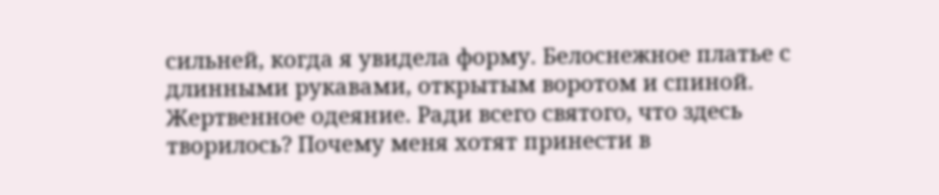сильней, когда я увидела форму. Белоснежное платье с длинными рукавами, открытым воротом и спиной. Жертвенное одеяние. Ради всего святого, что здесь творилось? Почему меня хотят принести в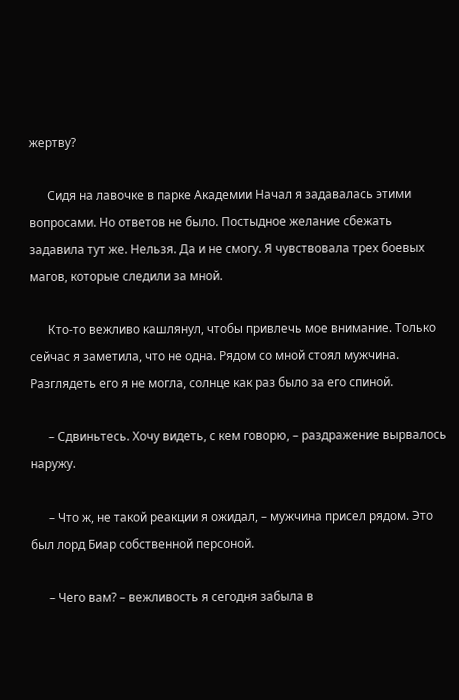жертву?

      Сидя на лавочке в парке Академии Начал я задавалась этими вопросами. Но ответов не было. Постыдное желание сбежать задавила тут же. Нельзя. Да и не смогу. Я чувствовала трех боевых магов, которые следили за мной.

      Кто-то вежливо кашлянул, чтобы привлечь мое внимание. Только сейчас я заметила, что не одна. Рядом со мной стоял мужчина. Разглядеть его я не могла, солнце как раз было за его спиной.

      – Сдвиньтесь. Хочу видеть, с кем говорю, – раздражение вырвалось наружу.

      – Что ж, не такой реакции я ожидал, – мужчина присел рядом. Это был лорд Биар собственной персоной.

      – Чего вам? – вежливость я сегодня забыла в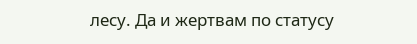лесу. Да и жертвам по статусу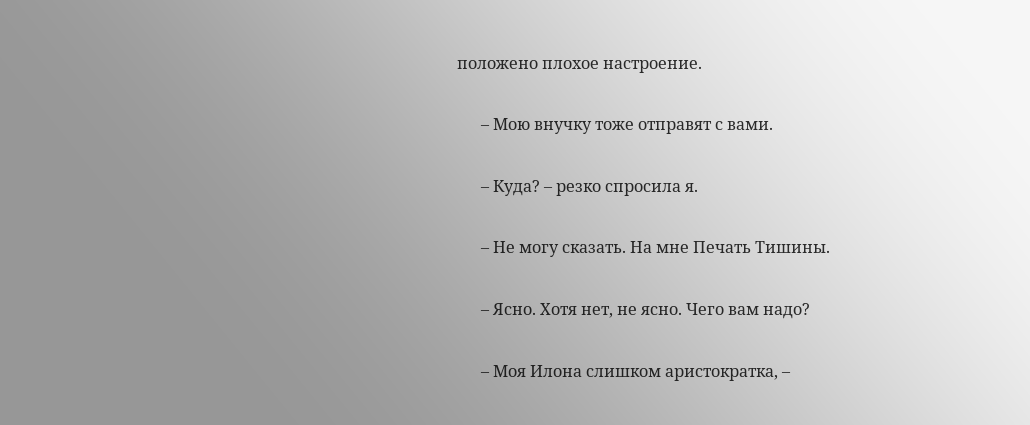положено плохое настроение.

      – Мою внучку тоже отправят с вами.

      – Куда? – резко спросила я.

      – Не могу сказать. На мне Печать Тишины.

      – Ясно. Хотя нет, не ясно. Чего вам надо?

      – Моя Илона слишком аристократка, –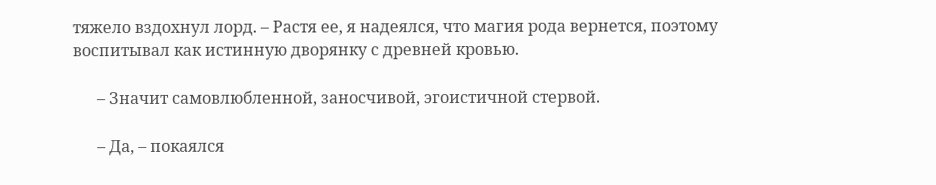тяжело вздохнул лорд. – Растя ее, я надеялся, что магия рода вернется, поэтому воспитывал как истинную дворянку с древней кровью.

      – Значит самовлюбленной, заносчивой, эгоистичной стервой.

      – Да, – покаялся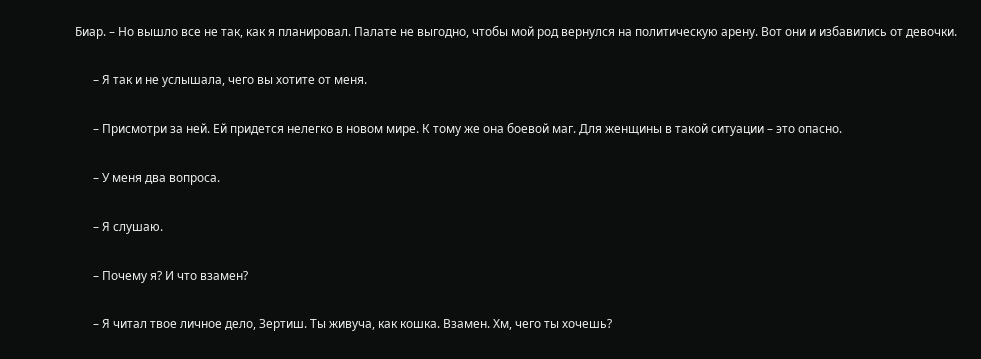Биар. – Но вышло все не так, как я планировал. Палате не выгодно, чтобы мой род вернулся на политическую арену. Вот они и избавились от девочки.

      – Я так и не услышала, чего вы хотите от меня.

      – Присмотри за ней. Ей придется нелегко в новом мире. К тому же она боевой маг. Для женщины в такой ситуации – это опасно.

      – У меня два вопроса.

      – Я слушаю.

      – Почему я? И что взамен?

      – Я читал твое личное дело, Зертиш. Ты живуча, как кошка. Взамен. Хм, чего ты хочешь?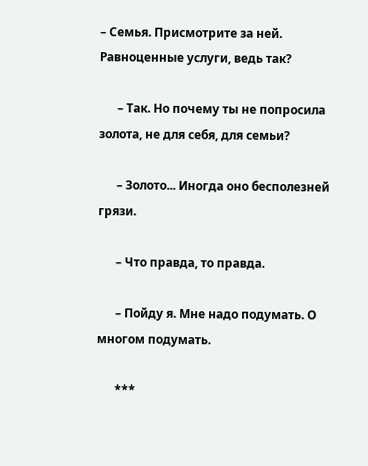– Семья. Присмотрите за ней. Равноценные услуги, ведь так?

      – Так. Но почему ты не попросила золота, не для себя, для семьи?

      – Золото... Иногда оно бесполезней грязи.

      – Что правда, то правда.

      – Пойду я. Мне надо подумать. О многом подумать.

      ***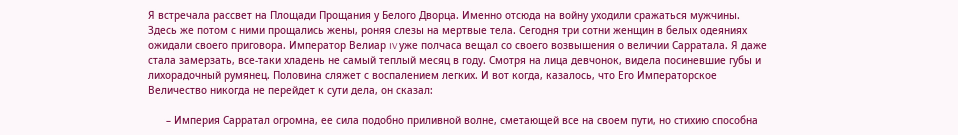Я встречала рассвет на Площади Прощания у Белого Дворца. Именно отсюда на войну уходили сражаться мужчины. Здесь же потом с ними прощались жены, роняя слезы на мертвые тела. Сегодня три сотни женщин в белых одеяниях ожидали своего приговора. Император Велиар IV уже полчаса вещал со своего возвышения о величии Сарратала. Я даже стала замерзать, все-таки хладень не самый теплый месяц в году. Смотря на лица девчонок, видела посиневшие губы и лихорадочный румянец. Половина сляжет с воспалением легких. И вот когда, казалось, что Его Императорское Величество никогда не перейдет к сути дела, он сказал:

      – Империя Сарратал огромна, ее сила подобно приливной волне, сметающей все на своем пути, но стихию способна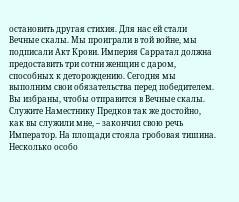остановить другая стихия. Для нас ей стали Вечные скалы. Мы проиграли в той войне, мы подписали Акт Крови. Империя Сарратал должна предоставить три сотни женщин с даром, способных к деторождению. Сегодня мы выполним свои обязательства перед победителем. Вы избраны, чтобы отправится в Вечные скалы. Служите Наместнику Предков так же достойно, как вы служили мне, – закончил свою речь Император. На площади стояла гробовая тишина. Несколько особо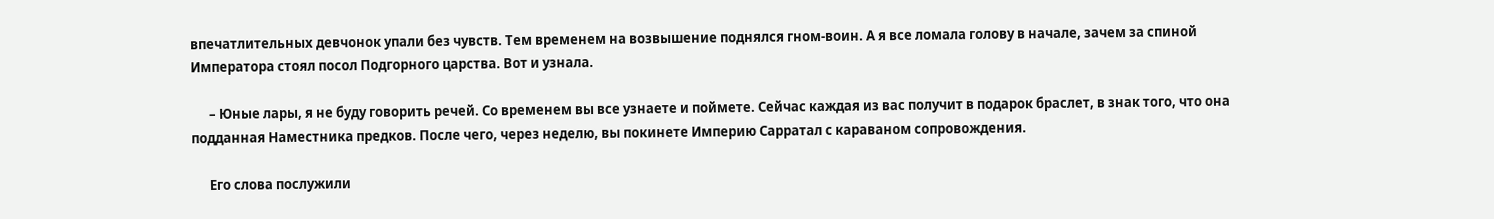впечатлительных девчонок упали без чувств. Тем временем на возвышение поднялся гном-воин. А я все ломала голову в начале, зачем за спиной Императора стоял посол Подгорного царства. Вот и узнала.

      – Юные лары, я не буду говорить речей. Со временем вы все узнаете и поймете. Сейчас каждая из вас получит в подарок браслет, в знак того, что она подданная Наместника предков. После чего, через неделю, вы покинете Империю Сарратал с караваном сопровождения.

      Его слова послужили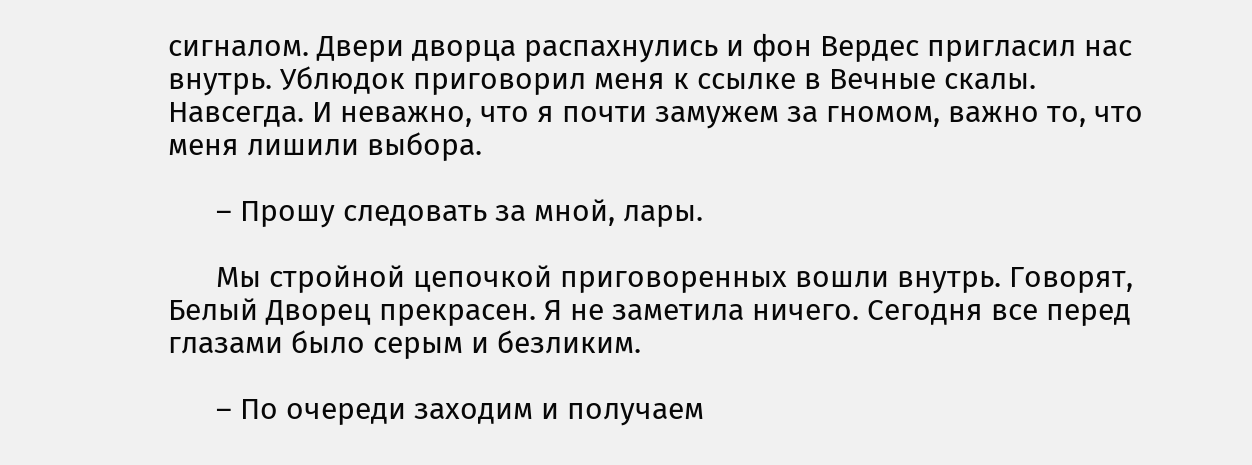сигналом. Двери дворца распахнулись и фон Вердес пригласил нас внутрь. Ублюдок приговорил меня к ссылке в Вечные скалы. Навсегда. И неважно, что я почти замужем за гномом, важно то, что меня лишили выбора.

      – Прошу следовать за мной, лары.

      Мы стройной цепочкой приговоренных вошли внутрь. Говорят, Белый Дворец прекрасен. Я не заметила ничего. Сегодня все перед глазами было серым и безликим.

      – По очереди заходим и получаем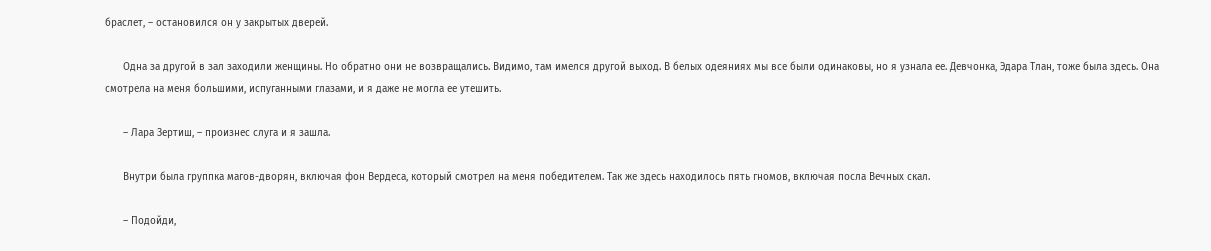браслет, – остановился он у закрытых дверей.

      Одна за другой в зал заходили женщины. Но обратно они не возвращались. Видимо, там имелся другой выход. В белых одеяниях мы все были одинаковы, но я узнала ее. Девчонка, Эдара Тлан, тоже была здесь. Она смотрела на меня большими, испуганными глазами, и я даже не могла ее утешить.

      – Лара Зертиш, – произнес слуга и я зашла.

      Внутри была группка магов-дворян, включая фон Вердеса, который смотрел на меня победителем. Так же здесь находилось пять гномов, включая посла Вечных скал.

      – Подойди,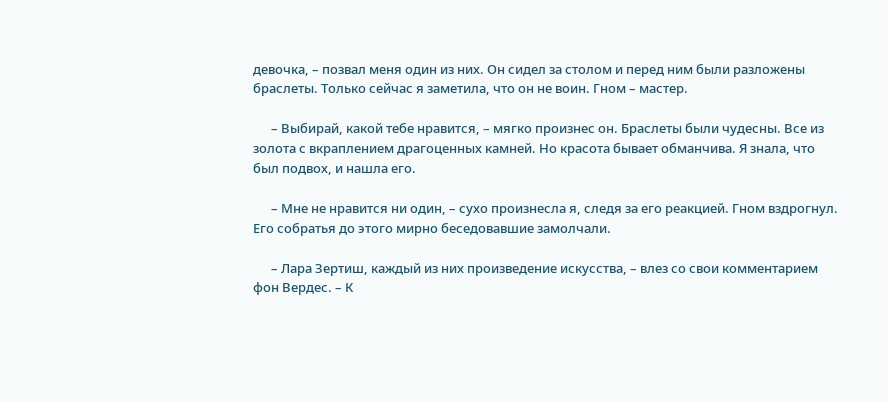девочка, – позвал меня один из них. Он сидел за столом и перед ним были разложены браслеты. Только сейчас я заметила, что он не воин. Гном – мастер.

      – Выбирай, какой тебе нравится, – мягко произнес он. Браслеты были чудесны. Все из золота с вкраплением драгоценных камней. Но красота бывает обманчива. Я знала, что был подвох, и нашла его.

      – Мне не нравится ни один, – сухо произнесла я, следя за его реакцией. Гном вздрогнул. Его собратья до этого мирно беседовавшие замолчали.

      – Лара Зертиш, каждый из них произведение искусства, – влез со свои комментарием фон Вердес. – К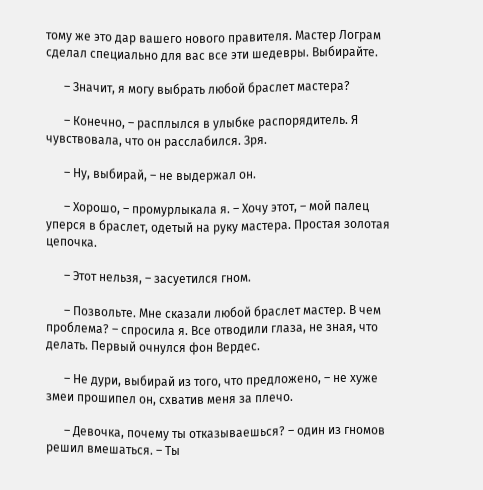тому же это дар вашего нового правителя. Мастер Лограм сделал специально для вас все эти шедевры. Выбирайте.

      – Значит, я могу выбрать любой браслет мастера?

      – Конечно, – расплылся в улыбке распорядитель. Я чувствовала, что он расслабился. Зря.

      – Ну, выбирай, – не выдержал он.

      – Хорошо, – промурлыкала я. – Хочу этот, – мой палец уперся в браслет, одетый на руку мастера. Простая золотая цепочка.

      – Этот нельзя, – засуетился гном.

      – Позвольте. Мне сказали любой браслет мастер. В чем проблема? – спросила я. Все отводили глаза, не зная, что делать. Первый очнулся фон Вердес.

      – Не дури, выбирай из того, что предложено, – не хуже змеи прошипел он, схватив меня за плечо.

      – Девочка, почему ты отказываешься? – один из гномов решил вмешаться. – Ты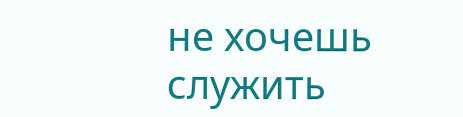не хочешь служить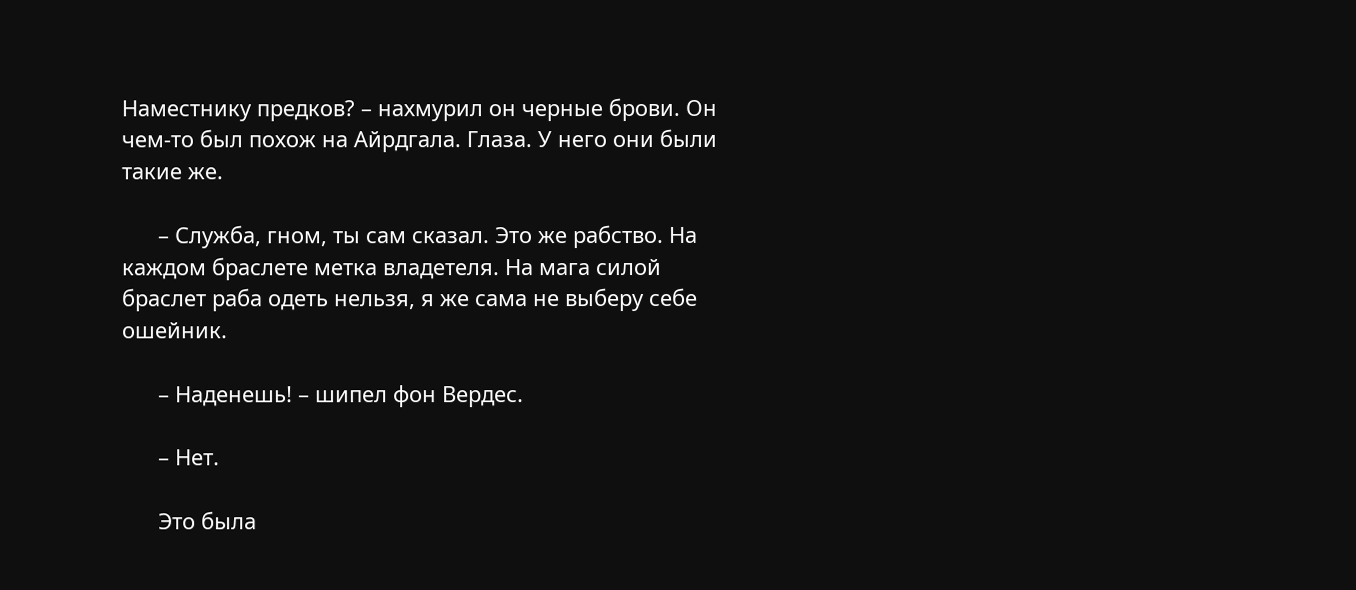Наместнику предков? – нахмурил он черные брови. Он чем-то был похож на Айрдгала. Глаза. У него они были такие же.

      – Служба, гном, ты сам сказал. Это же рабство. На каждом браслете метка владетеля. На мага силой браслет раба одеть нельзя, я же сама не выберу себе ошейник.

      – Наденешь! – шипел фон Вердес.

      – Нет.

      Это была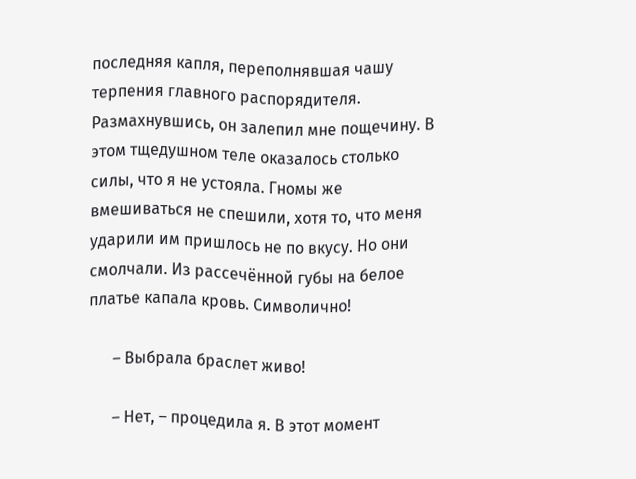последняя капля, переполнявшая чашу терпения главного распорядителя. Размахнувшись, он залепил мне пощечину. В этом тщедушном теле оказалось столько силы, что я не устояла. Гномы же вмешиваться не спешили, хотя то, что меня ударили им пришлось не по вкусу. Но они смолчали. Из рассечённой губы на белое платье капала кровь. Символично!

      – Выбрала браслет живо!

      – Нет, – процедила я. В этот момент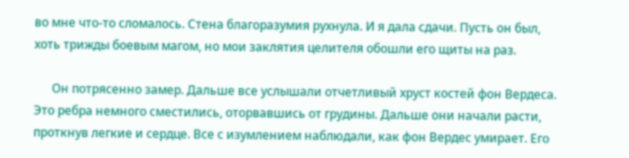во мне что-то сломалось. Стена благоразумия рухнула. И я дала сдачи. Пусть он был, хоть трижды боевым магом, но мои заклятия целителя обошли его щиты на раз.

      Он потрясенно замер. Дальше все услышали отчетливый хруст костей фон Вердеса. Это ребра немного сместились, оторвавшись от грудины. Дальше они начали расти, проткнув легкие и сердце. Все с изумлением наблюдали, как фон Вердес умирает. Его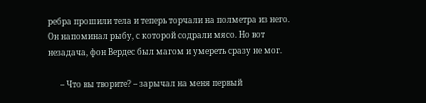ребра прошили тела и теперь торчали на полметра из него. Он напоминал рыбу, с которой содрали мясо. Но вот незадача, фон Вердес был магом и умереть сразу не мог.

      – Что вы творите? – зарычал на меня первый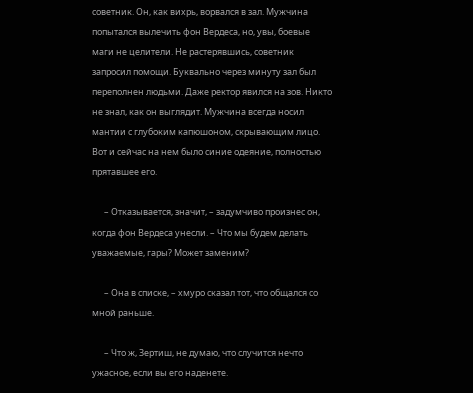советник. Он, как вихрь, ворвался в зал. Мужчина попытался вылечить фон Вердеса, но, увы, боевые маги не целители. Не растерявшись, советник запросил помощи. Буквально через минуту зал был переполнен людьми. Даже ректор явился на зов. Никто не знал, как он выглядит. Мужчина всегда носил мантии с глубоким капюшоном, скрывающим лицо. Вот и сейчас на нем было синие одеяние, полностью прятавшее его.

      – Отказывается, значит, – задумчиво произнес он, когда фон Вердеса унесли. – Что мы будем делать уважаемые, гары? Может заменим?

      – Она в списке, – хмуро сказал тот, что общался со мной раньше.

      – Что ж, Зертиш, не думаю, что случится нечто ужасное, если вы его наденете.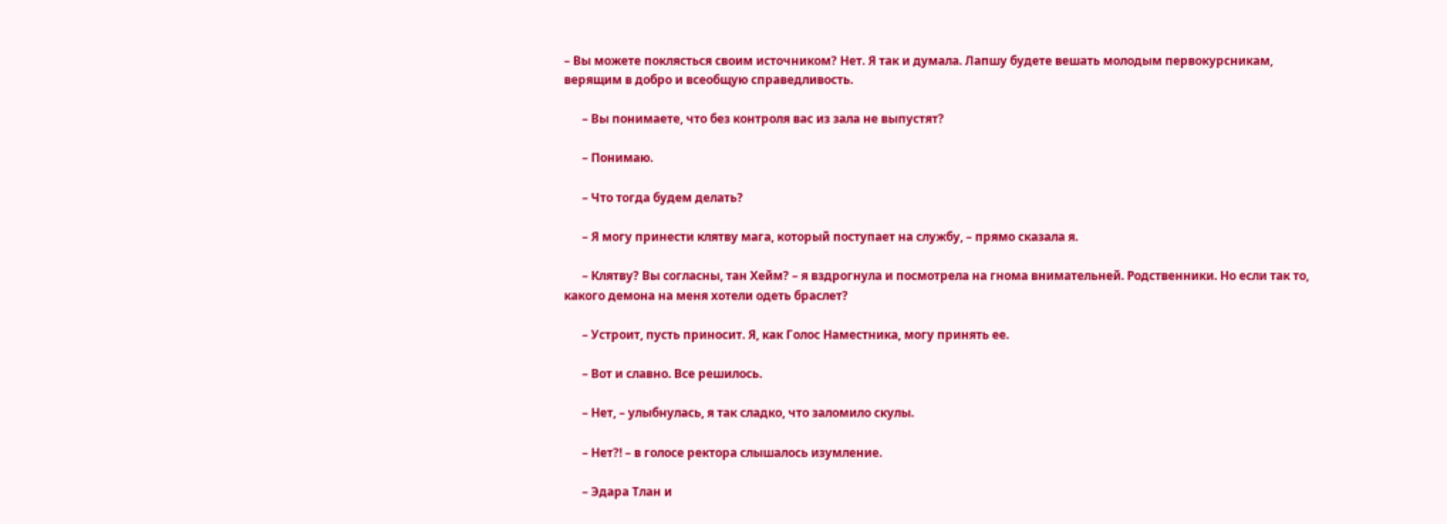– Вы можете поклясться своим источником? Нет. Я так и думала. Лапшу будете вешать молодым первокурсникам, верящим в добро и всеобщую справедливость.

      – Вы понимаете, что без контроля вас из зала не выпустят?

      – Понимаю.

      – Что тогда будем делать?

      – Я могу принести клятву мага, который поступает на службу, – прямо сказала я.

      – Клятву? Вы согласны, тан Хейм? – я вздрогнула и посмотрела на гнома внимательней. Родственники. Но если так то, какого демона на меня хотели одеть браслет?

      – Устроит, пусть приносит. Я, как Голос Наместника, могу принять ее.

      – Вот и славно. Все решилось.

      – Нет, – улыбнулась, я так сладко, что заломило скулы.

      – Нет?! – в голосе ректора слышалось изумление.

      – Эдара Тлан и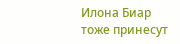Илона Биар тоже принесут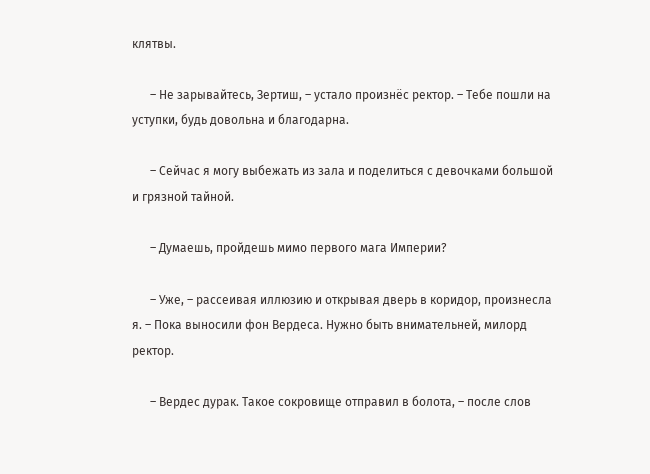клятвы.

      – Не зарывайтесь, Зертиш, – устало произнёс ректор. – Тебе пошли на уступки, будь довольна и благодарна.

      – Сейчас я могу выбежать из зала и поделиться с девочками большой и грязной тайной.

      – Думаешь, пройдешь мимо первого мага Империи?

      – Уже, – рассеивая иллюзию и открывая дверь в коридор, произнесла я. – Пока выносили фон Вердеса. Нужно быть внимательней, милорд ректор.

      – Вердес дурак. Такое сокровище отправил в болота, – после слов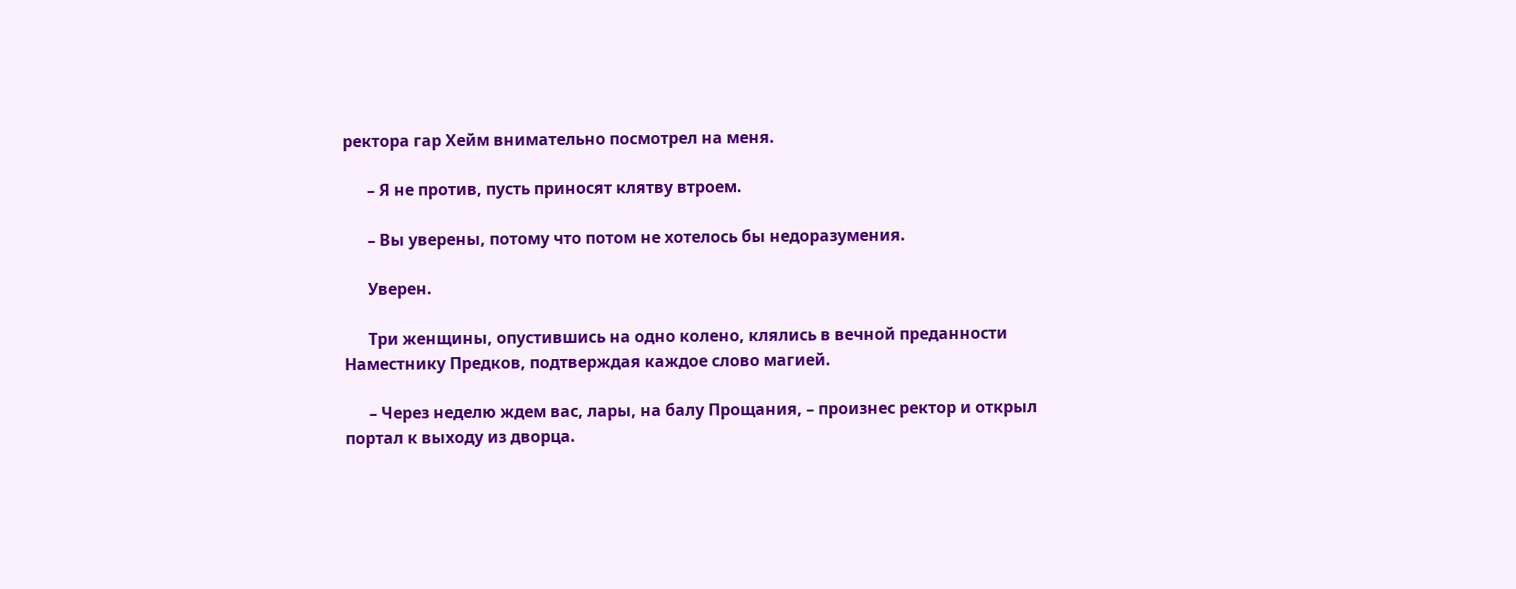ректора гар Хейм внимательно посмотрел на меня.

      – Я не против, пусть приносят клятву втроем.

      – Вы уверены, потому что потом не хотелось бы недоразумения.

      Уверен.

      Три женщины, опустившись на одно колено, клялись в вечной преданности Наместнику Предков, подтверждая каждое слово магией.

      – Через неделю ждем вас, лары, на балу Прощания, – произнес ректор и открыл портал к выходу из дворца.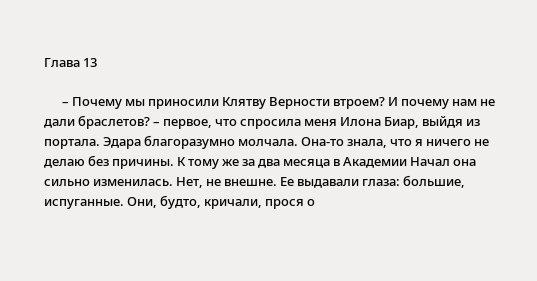Глава 13

      – Почему мы приносили Клятву Верности втроем? И почему нам не дали браслетов? – первое, что спросила меня Илона Биар, выйдя из портала. Эдара благоразумно молчала. Она-то знала, что я ничего не делаю без причины. К тому же за два месяца в Академии Начал она сильно изменилась. Нет, не внешне. Ее выдавали глаза: большие, испуганные. Они, будто, кричали, прося о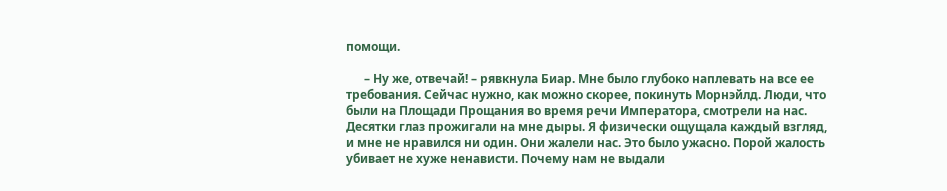помощи.

      – Ну же, отвечай! – рявкнула Биар. Мне было глубоко наплевать на все ее требования. Сейчас нужно, как можно скорее, покинуть Морнэйлд. Люди, что были на Площади Прощания во время речи Императора, смотрели на нас. Десятки глаз прожигали на мне дыры. Я физически ощущала каждый взгляд, и мне не нравился ни один. Они жалели нас. Это было ужасно. Порой жалость убивает не хуже ненависти. Почему нам не выдали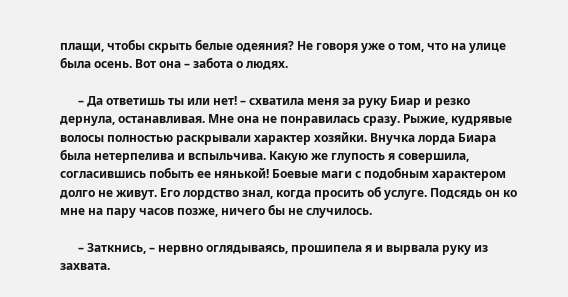плащи, чтобы скрыть белые одеяния? Не говоря уже о том, что на улице была осень. Вот она – забота о людях.

      – Да ответишь ты или нет! – схватила меня за руку Биар и резко дернула, останавливая. Мне она не понравилась сразу. Рыжие, кудрявые волосы полностью раскрывали характер хозяйки. Внучка лорда Биара была нетерпелива и вспыльчива. Какую же глупость я совершила, согласившись побыть ее нянькой! Боевые маги с подобным характером долго не живут. Его лордство знал, когда просить об услуге. Подсядь он ко мне на пару часов позже, ничего бы не случилось.

      – Заткнись, – нервно оглядываясь, прошипела я и вырвала руку из захвата.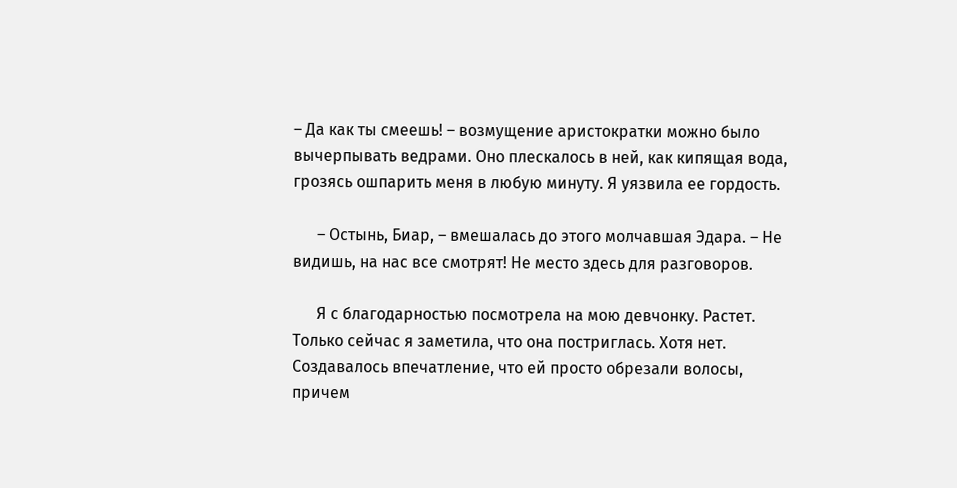– Да как ты смеешь! – возмущение аристократки можно было вычерпывать ведрами. Оно плескалось в ней, как кипящая вода, грозясь ошпарить меня в любую минуту. Я уязвила ее гордость.

      – Остынь, Биар, – вмешалась до этого молчавшая Эдара. – Не видишь, на нас все смотрят! Не место здесь для разговоров.

      Я с благодарностью посмотрела на мою девчонку. Растет. Только сейчас я заметила, что она постриглась. Хотя нет. Создавалось впечатление, что ей просто обрезали волосы, причем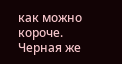как можно короче. Черная же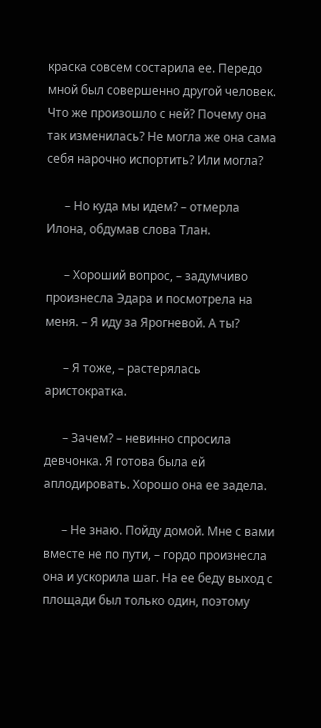краска совсем состарила ее. Передо мной был совершенно другой человек. Что же произошло с ней? Почему она так изменилась? Не могла же она сама себя нарочно испортить? Или могла?

      – Но куда мы идем? – отмерла Илона, обдумав слова Тлан.

      – Хороший вопрос, – задумчиво произнесла Эдара и посмотрела на меня. – Я иду за Ярогневой. А ты?

      – Я тоже, – растерялась аристократка.

      – Зачем? – невинно спросила девчонка. Я готова была ей аплодировать. Хорошо она ее задела.

      – Не знаю. Пойду домой. Мне с вами вместе не по пути, – гордо произнесла она и ускорила шаг. На ее беду выход с площади был только один, поэтому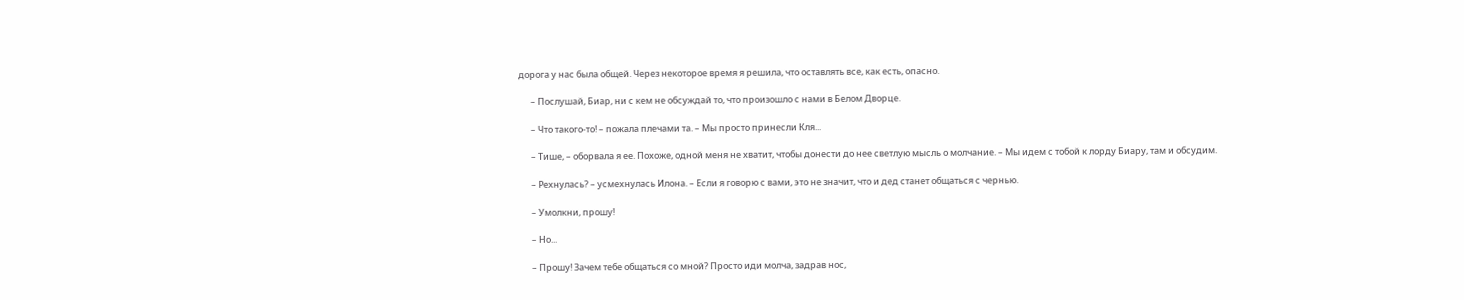дорога у нас была общей. Через некоторое время я решила, что оставлять все, как есть, опасно.

      – Послушай, Биар, ни с кем не обсуждай то, что произошло с нами в Белом Дворце.

      – Что такого-то! – пожала плечами та. – Мы просто принесли Кля...

      – Тише, – оборвала я ее. Похоже, одной меня не хватит, чтобы донести до нее светлую мысль о молчание. – Мы идем с тобой к лорду Биару, там и обсудим.

      – Рехнулась? – усмехнулась Илона. – Если я говорю с вами, это не значит, что и дед станет общаться с чернью.

      – Умолкни, прошу!

      – Но...

      – Прошу! Зачем тебе общаться со мной? Просто иди молча, задрав нос,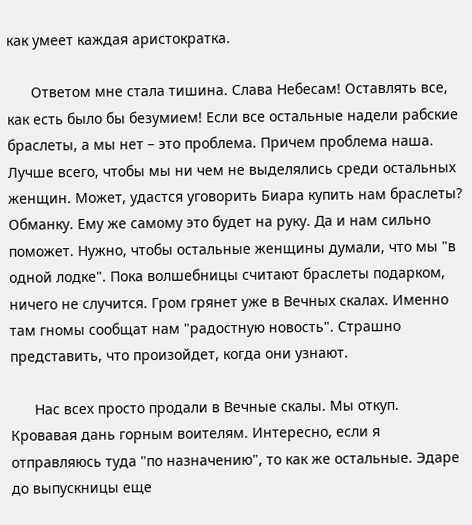как умеет каждая аристократка.

      Ответом мне стала тишина. Слава Небесам! Оставлять все, как есть было бы безумием! Если все остальные надели рабские браслеты, а мы нет – это проблема. Причем проблема наша. Лучше всего, чтобы мы ни чем не выделялись среди остальных женщин. Может, удастся уговорить Биара купить нам браслеты? Обманку. Ему же самому это будет на руку. Да и нам сильно поможет. Нужно, чтобы остальные женщины думали, что мы "в одной лодке". Пока волшебницы считают браслеты подарком, ничего не случится. Гром грянет уже в Вечных скалах. Именно там гномы сообщат нам "радостную новость". Страшно представить, что произойдет, когда они узнают.

      Нас всех просто продали в Вечные скалы. Мы откуп. Кровавая дань горным воителям. Интересно, если я отправляюсь туда "по назначению", то как же остальные. Эдаре до выпускницы еще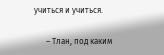учиться и учиться.

      – Тлан, под каким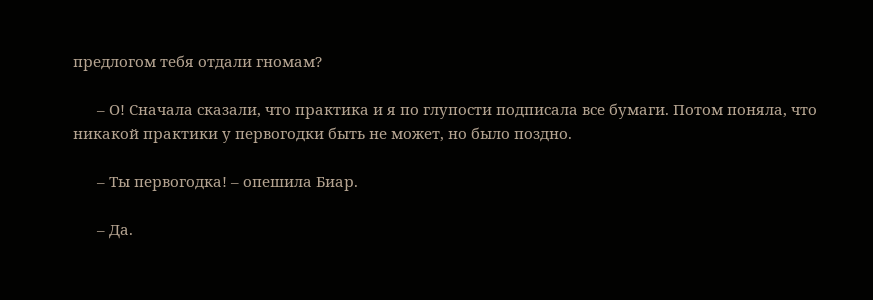предлогом тебя отдали гномам?

      – О! Сначала сказали, что практика и я по глупости подписала все бумаги. Потом поняла, что никакой практики у первогодки быть не может, но было поздно.

      – Ты первогодка! – опешила Биар.

      – Да.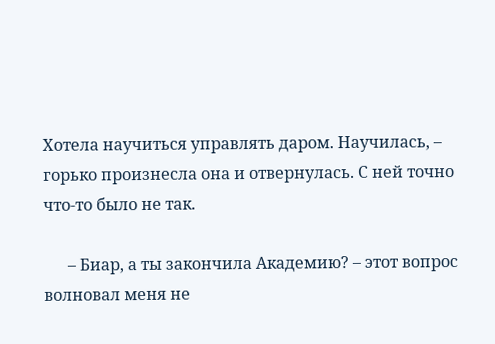Хотела научиться управлять даром. Научилась, – горько произнесла она и отвернулась. С ней точно что-то было не так.

      – Биар, а ты закончила Академию? – этот вопрос волновал меня не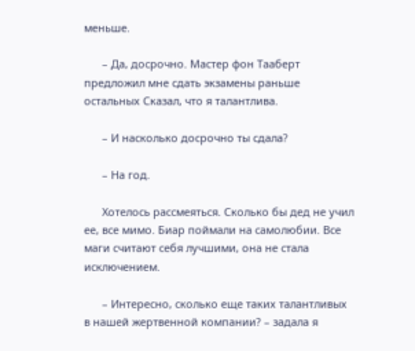меньше.

      – Да, досрочно. Мастер фон Тааберт предложил мне сдать экзамены раньше остальных Сказал, что я талантлива.

      – И насколько досрочно ты сдала?

      – На год.

      Хотелось рассмеяться. Сколько бы дед не учил ее, все мимо. Биар поймали на самолюбии. Все маги считают себя лучшими, она не стала исключением.

      – Интересно, сколько еще таких талантливых в нашей жертвенной компании? – задала я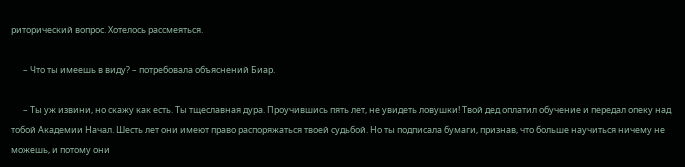риторический вопрос. Хотелось рассмеяться.

      – Что ты имеешь в виду? – потребовала объяснений Биар.

      – Ты уж извини, но скажу как есть. Ты тщеславная дура. Проучившись пять лет, не увидеть ловушки! Твой дед оплатил обучение и передал опеку над тобой Академии Начал. Шесть лет они имеют право распоряжаться твоей судьбой. Но ты подписала бумаги, признав, что больше научиться ничему не можешь, и потому они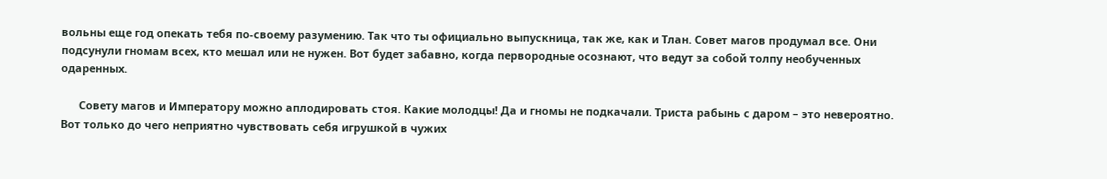вольны еще год опекать тебя по-своему разумению. Так что ты официально выпускница, так же, как и Тлан. Совет магов продумал все. Они подсунули гномам всех, кто мешал или не нужен. Вот будет забавно, когда первородные осознают, что ведут за собой толпу необученных одаренных.

      Совету магов и Императору можно аплодировать стоя. Какие молодцы! Да и гномы не подкачали. Триста рабынь с даром – это невероятно. Вот только до чего неприятно чувствовать себя игрушкой в чужих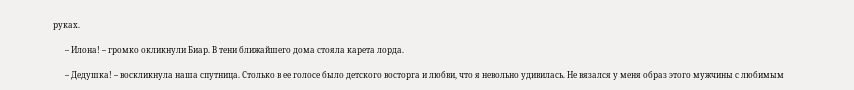руках.

      – Илона! – громко окликнули Биар. В тени ближайшего дома стояла карета лорда.

      – Дедушка! – воскликнула наша спутница. Столько в ее голосе было детского восторга и любви, что я невольно удивилась. Не вязался у меня образ этого мужчины с любимым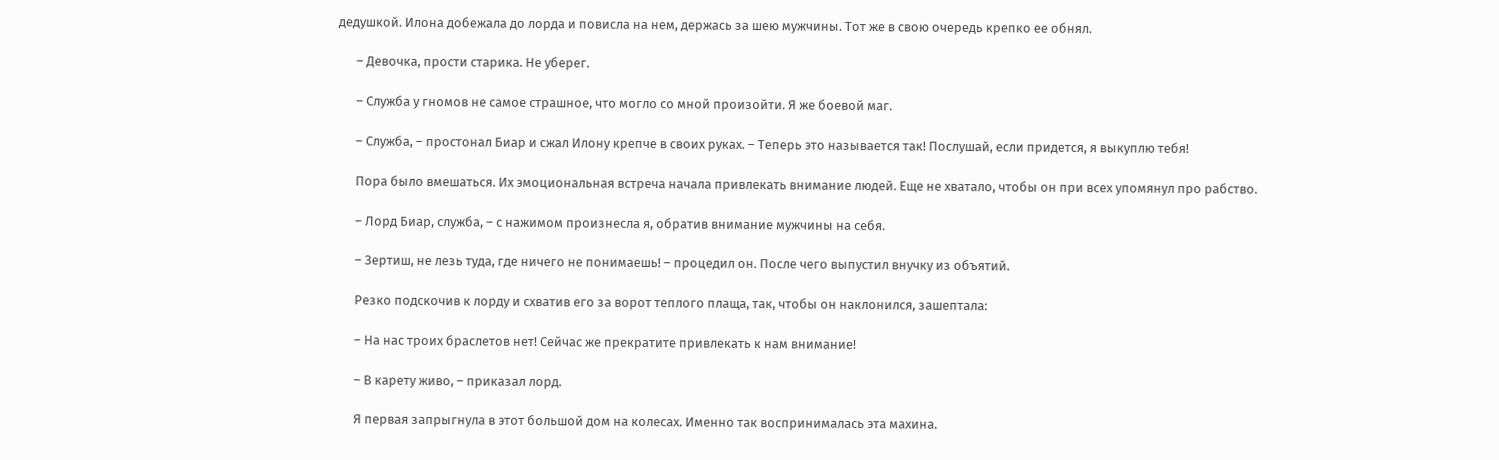дедушкой. Илона добежала до лорда и повисла на нем, держась за шею мужчины. Тот же в свою очередь крепко ее обнял.

      – Девочка, прости старика. Не уберег.

      – Служба у гномов не самое страшное, что могло со мной произойти. Я же боевой маг.

      – Служба, – простонал Биар и сжал Илону крепче в своих руках. – Теперь это называется так! Послушай, если придется, я выкуплю тебя!

      Пора было вмешаться. Их эмоциональная встреча начала привлекать внимание людей. Еще не хватало, чтобы он при всех упомянул про рабство.

      – Лорд Биар, служба, – с нажимом произнесла я, обратив внимание мужчины на себя.

      – Зертиш, не лезь туда, где ничего не понимаешь! – процедил он. После чего выпустил внучку из объятий.

      Резко подскочив к лорду и схватив его за ворот теплого плаща, так, чтобы он наклонился, зашептала:

      – На нас троих браслетов нет! Сейчас же прекратите привлекать к нам внимание!

      – В карету живо, – приказал лорд.

      Я первая запрыгнула в этот большой дом на колесах. Именно так воспринималась эта махина.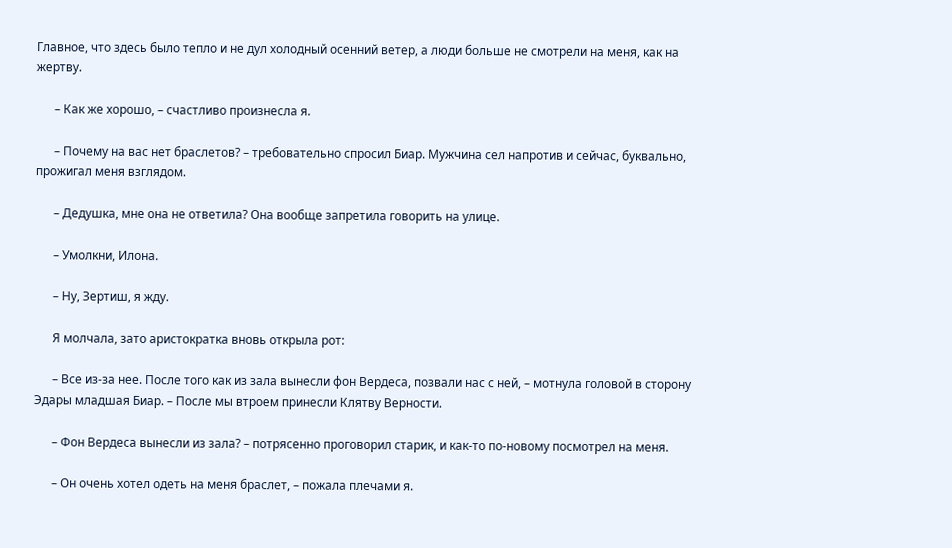Главное, что здесь было тепло и не дул холодный осенний ветер, а люди больше не смотрели на меня, как на жертву.

      – Как же хорошо, – счастливо произнесла я.

      – Почему на вас нет браслетов? – требовательно спросил Биар. Мужчина сел напротив и сейчас, буквально, прожигал меня взглядом.

      – Дедушка, мне она не ответила? Она вообще запретила говорить на улице.

      – Умолкни, Илона.

      – Ну, Зертиш, я жду.

      Я молчала, зато аристократка вновь открыла рот:

      – Все из-за нее. После того как из зала вынесли фон Вердеса, позвали нас с ней, – мотнула головой в сторону Эдары младшая Биар. – После мы втроем принесли Клятву Верности.

      – Фон Вердеса вынесли из зала? – потрясенно проговорил старик, и как-то по-новому посмотрел на меня.

      – Он очень хотел одеть на меня браслет, – пожала плечами я.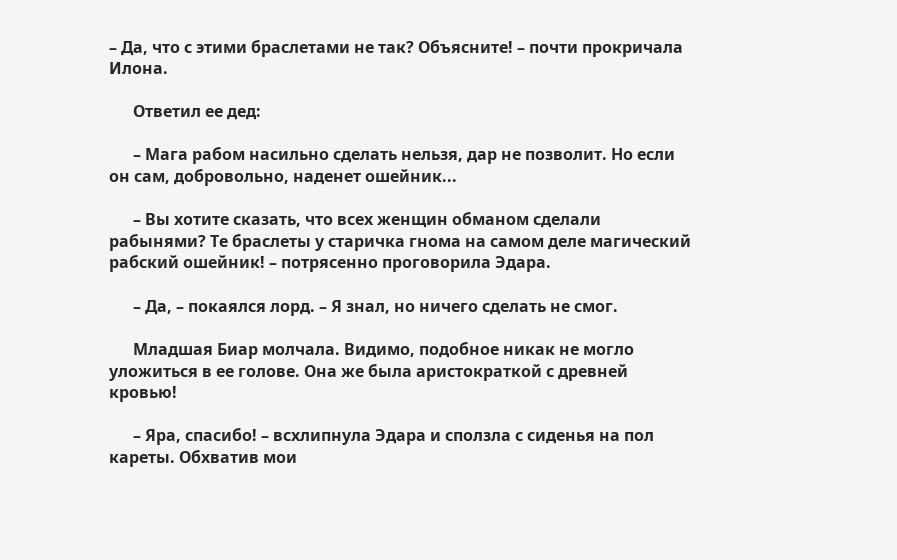– Да, что с этими браслетами не так? Объясните! – почти прокричала Илона.

      Ответил ее дед:

      – Мага рабом насильно сделать нельзя, дар не позволит. Но если он сам, добровольно, наденет ошейник...

      – Вы хотите сказать, что всех женщин обманом сделали рабынями? Те браслеты у старичка гнома на самом деле магический рабский ошейник! – потрясенно проговорила Эдара.

      – Да, – покаялся лорд. – Я знал, но ничего сделать не смог.

      Младшая Биар молчала. Видимо, подобное никак не могло уложиться в ее голове. Она же была аристократкой с древней кровью!

      – Яра, спасибо! – всхлипнула Эдара и сползла с сиденья на пол кареты. Обхватив мои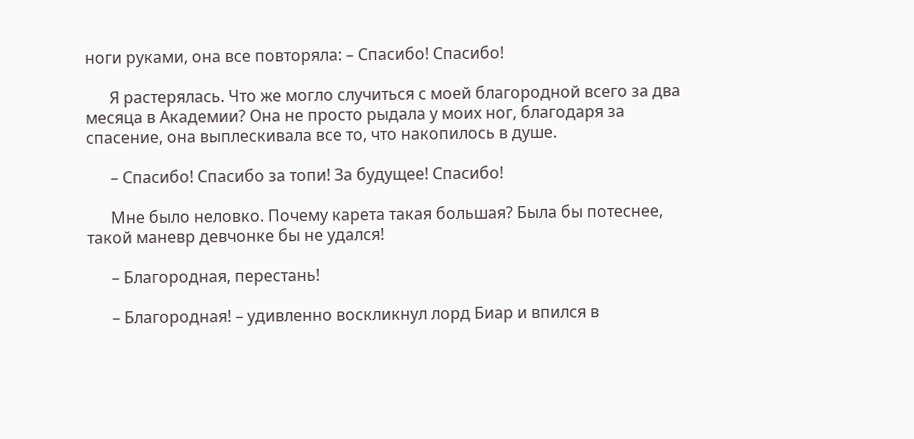ноги руками, она все повторяла: – Спасибо! Спасибо!

      Я растерялась. Что же могло случиться с моей благородной всего за два месяца в Академии? Она не просто рыдала у моих ног, благодаря за спасение, она выплескивала все то, что накопилось в душе.

      – Спасибо! Спасибо за топи! За будущее! Спасибо!

      Мне было неловко. Почему карета такая большая? Была бы потеснее, такой маневр девчонке бы не удался!

      – Благородная, перестань!

      – Благородная! – удивленно воскликнул лорд Биар и впился в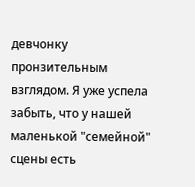девчонку пронзительным взглядом. Я уже успела забыть, что у нашей маленькой "семейной" сцены есть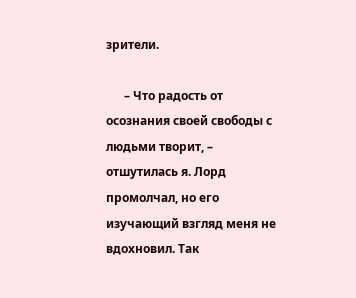зрители.

      – Что радость от осознания своей свободы с людьми творит, – отшутилась я. Лорд промолчал, но его изучающий взгляд меня не вдохновил. Так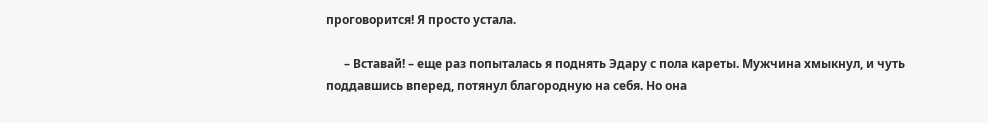проговорится! Я просто устала.

      – Вставай! – еще раз попыталась я поднять Эдару с пола кареты. Мужчина хмыкнул, и чуть поддавшись вперед, потянул благородную на себя. Но она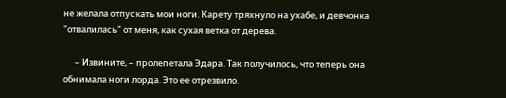не желала отпускать мои ноги. Карету тряхнуло на ухабе, и девчонка "отвалилась" от меня, как сухая ветка от дерева.

      – Извините, – пролепетала Эдара. Так получилось, что теперь она обнимала ноги лорда. Это ее отрезвило.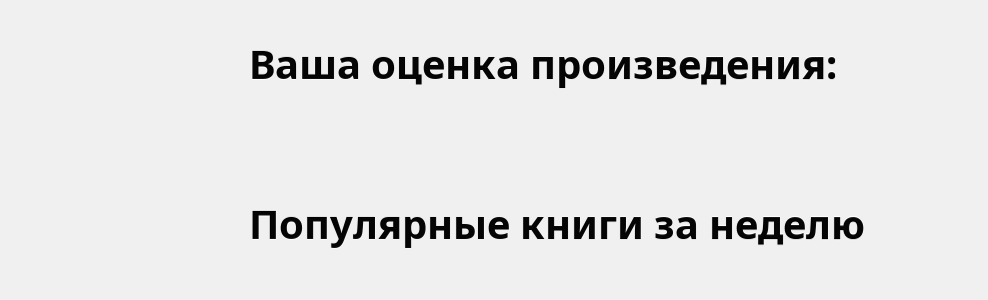Ваша оценка произведения:

Популярные книги за неделю